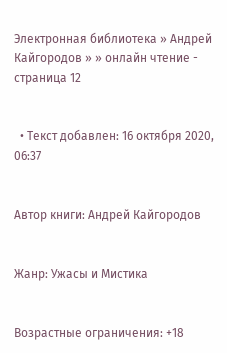Электронная библиотека » Андрей Кайгородов » » онлайн чтение - страница 12


  • Текст добавлен: 16 октября 2020, 06:37


Автор книги: Андрей Кайгородов


Жанр: Ужасы и Мистика


Возрастные ограничения: +18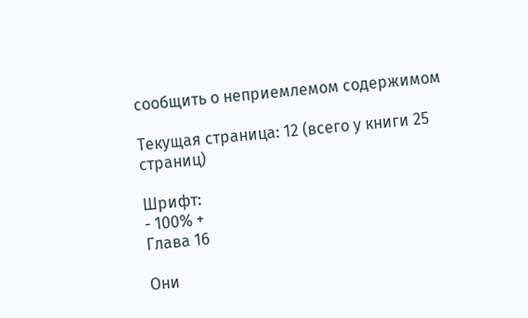сообщить о неприемлемом содержимом

Текущая страница: 12 (всего у книги 25 страниц)

Шрифт:
- 100% +
Глава 16

Они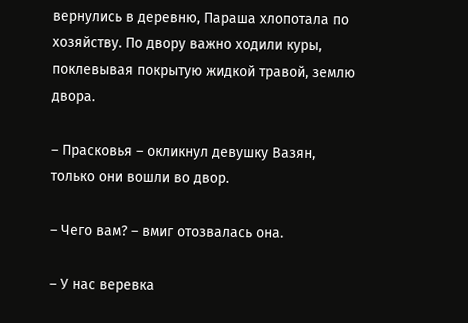вернулись в деревню, Параша хлопотала по хозяйству. По двору важно ходили куры, поклевывая покрытую жидкой травой, землю двора.

– Прасковья – окликнул девушку Вазян, только они вошли во двор.

– Чего вам? – вмиг отозвалась она.

– У нас веревка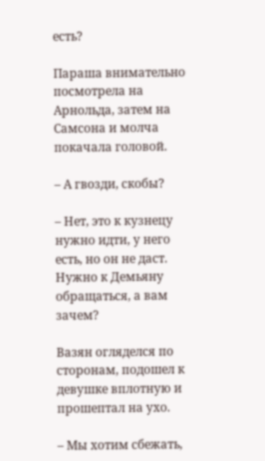есть?

Параша внимательно посмотрела на Арнольда, затем на Самсона и молча покачала головой.

– А гвозди, скобы?

– Нет, это к кузнецу нужно идти, у него есть, но он не даст. Нужно к Демьяну обращаться, а вам зачем?

Вазян огляделся по сторонам, подошел к девушке вплотную и прошептал на ухо.

– Мы хотим сбежать,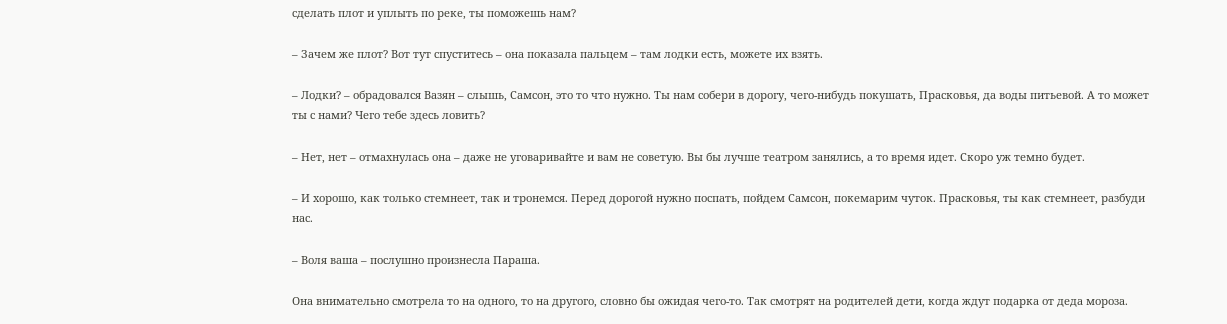сделать плот и уплыть по реке, ты поможешь нам?

– Зачем же плот? Вот тут спуститесь – она показала пальцем – там лодки есть, можете их взять.

– Лодки? – обрадовался Вазян – слышь, Самсон, это то что нужно. Ты нам собери в дорогу, чего-нибудь покушать, Прасковья, да воды питьевой. А то может ты с нами? Чего тебе здесь ловить?

– Нет, нет – отмахнулась она – даже не уговаривайте и вам не советую. Вы бы лучше театром занялись, а то время идет. Скоро уж темно будет.

– И хорошо, как только стемнеет, так и тронемся. Перед дорогой нужно поспать, пойдем Самсон, покемарим чуток. Прасковья, ты как стемнеет, разбуди нас.

– Воля ваша – послушно произнесла Параша.

Она внимательно смотрела то на одного, то на другого, словно бы ожидая чего-то. Так смотрят на родителей дети, когда ждут подарка от деда мороза.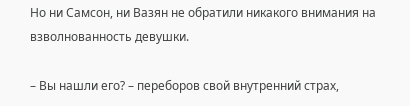Но ни Самсон, ни Вазян не обратили никакого внимания на взволнованность девушки.

– Вы нашли его? – переборов свой внутренний страх,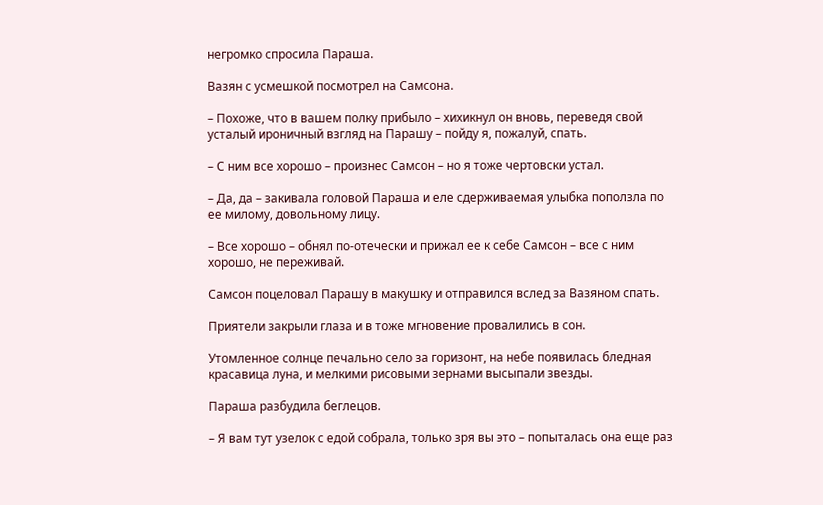негромко спросила Параша.

Вазян с усмешкой посмотрел на Самсона.

– Похоже, что в вашем полку прибыло – хихикнул он вновь, переведя свой усталый ироничный взгляд на Парашу – пойду я, пожалуй, спать.

– С ним все хорошо – произнес Самсон – но я тоже чертовски устал.

– Да, да – закивала головой Параша и еле сдерживаемая улыбка поползла по ее милому, довольному лицу.

– Все хорошо – обнял по-отечески и прижал ее к себе Самсон – все с ним хорошо, не переживай.

Самсон поцеловал Парашу в макушку и отправился вслед за Вазяном спать.

Приятели закрыли глаза и в тоже мгновение провалились в сон.

Утомленное солнце печально село за горизонт, на небе появилась бледная красавица луна, и мелкими рисовыми зернами высыпали звезды.

Параша разбудила беглецов.

– Я вам тут узелок с едой собрала, только зря вы это – попыталась она еще раз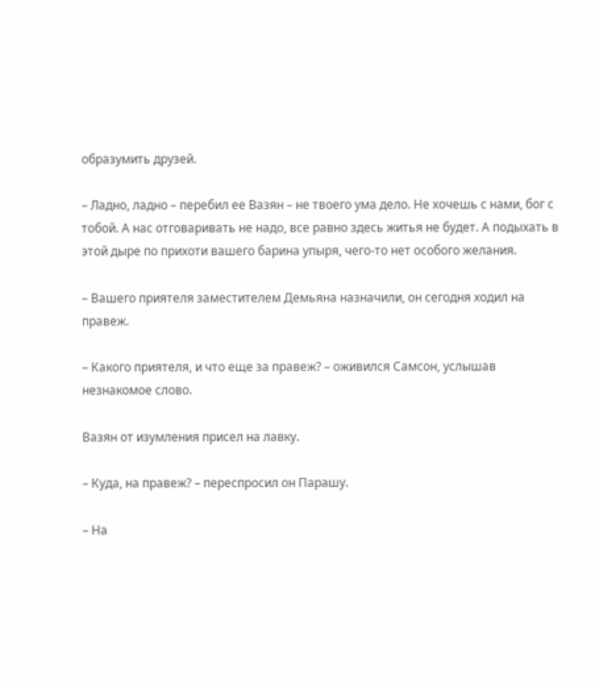образумить друзей.

– Ладно, ладно – перебил ее Вазян – не твоего ума дело. Не хочешь с нами, бог с тобой. А нас отговаривать не надо, все равно здесь житья не будет. А подыхать в этой дыре по прихоти вашего барина упыря, чего-то нет особого желания.

– Вашего приятеля заместителем Демьяна назначили, он сегодня ходил на правеж.

– Какого приятеля, и что еще за правеж? – оживился Самсон, услышав незнакомое слово.

Вазян от изумления присел на лавку.

– Куда, на правеж? – переспросил он Парашу.

– На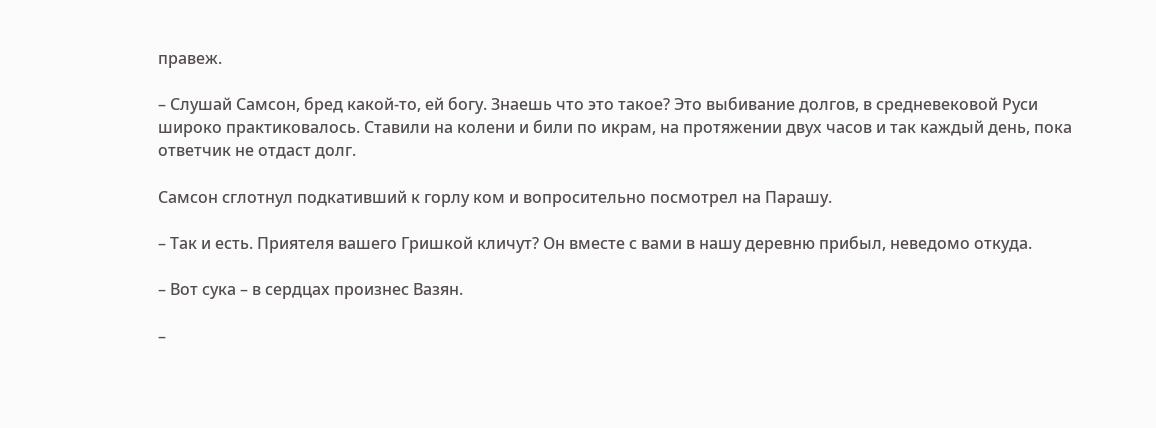правеж.

– Слушай Самсон, бред какой-то, ей богу. Знаешь что это такое? Это выбивание долгов, в средневековой Руси широко практиковалось. Ставили на колени и били по икрам, на протяжении двух часов и так каждый день, пока ответчик не отдаст долг.

Самсон сглотнул подкативший к горлу ком и вопросительно посмотрел на Парашу.

– Так и есть. Приятеля вашего Гришкой кличут? Он вместе с вами в нашу деревню прибыл, неведомо откуда.

– Вот сука – в сердцах произнес Вазян.

–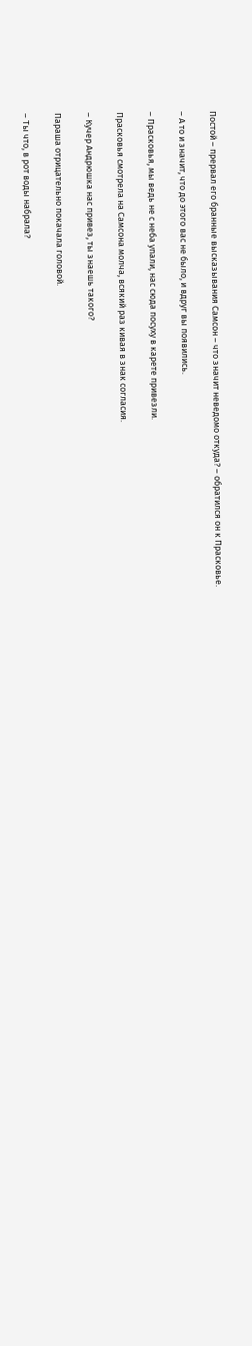Постой – прервал его бранные высказывания Самсон – что значит неведомо откуда? – обратился он к Прасковье.

– А то и значит, что до этого вас не было, и вдруг вы появились.

– Прасковья, мы ведь не с неба упали, нас сюда посуху в карете привезли.

Прасковья смотрела на Самсона молча, всякий раз кивая в знак согласия.

– Кучер Андрюшка нас привез, ты знаешь такого?

Параша отрицательно покачала головой.

– Ты что, в рот воды набрала?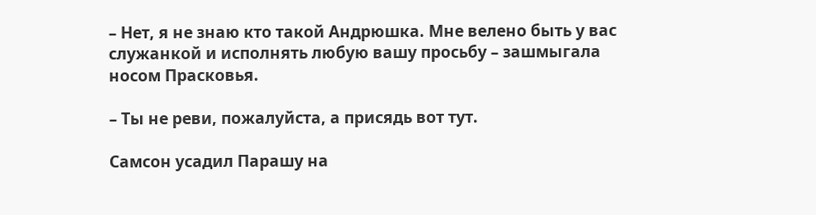– Нет, я не знаю кто такой Андрюшка. Мне велено быть у вас служанкой и исполнять любую вашу просьбу – зашмыгала носом Прасковья.

– Ты не реви, пожалуйста, а присядь вот тут.

Самсон усадил Парашу на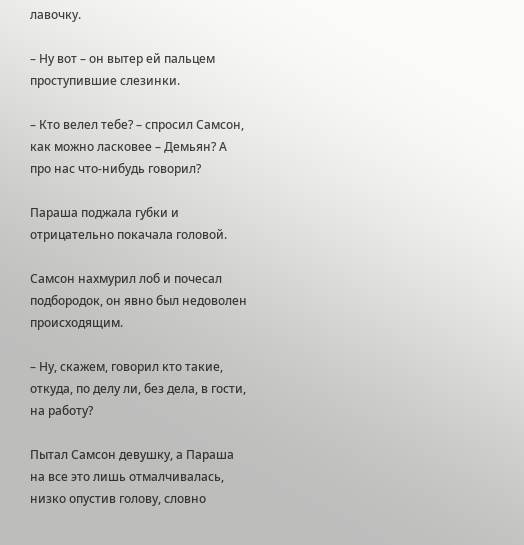лавочку.

– Ну вот – он вытер ей пальцем проступившие слезинки.

– Кто велел тебе? – спросил Самсон, как можно ласковее – Демьян? А про нас что-нибудь говорил?

Параша поджала губки и отрицательно покачала головой.

Самсон нахмурил лоб и почесал подбородок, он явно был недоволен происходящим.

– Ну, скажем, говорил кто такие, откуда, по делу ли, без дела, в гости, на работу?

Пытал Самсон девушку, а Параша на все это лишь отмалчивалась, низко опустив голову, словно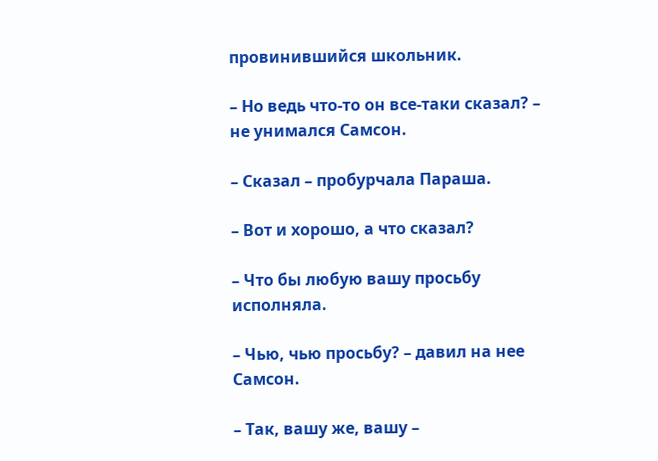провинившийся школьник.

– Но ведь что-то он все-таки сказал? – не унимался Самсон.

– Сказал – пробурчала Параша.

– Вот и хорошо, а что сказал?

– Что бы любую вашу просьбу исполняла.

– Чью, чью просьбу? – давил на нее Самсон.

– Так, вашу же, вашу –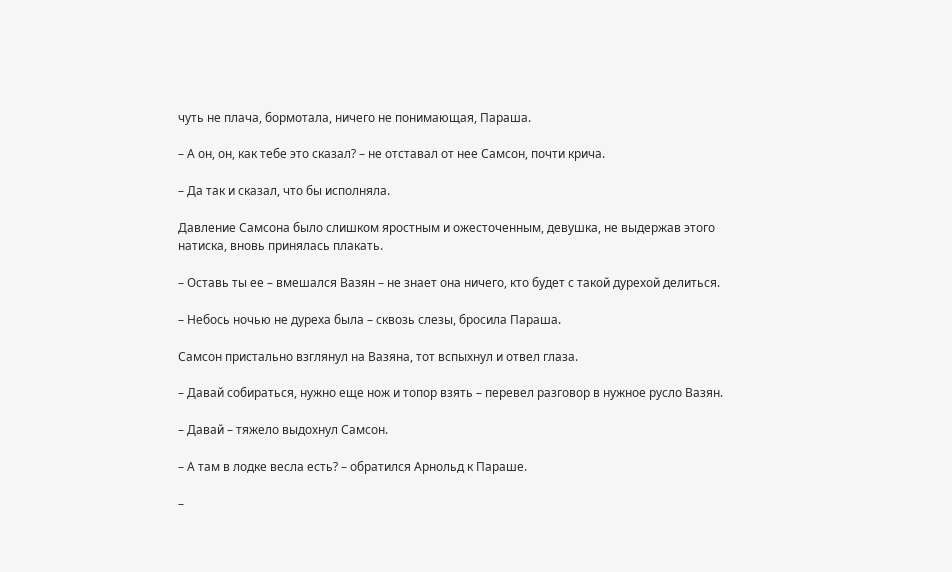чуть не плача, бормотала, ничего не понимающая, Параша.

– А он, он, как тебе это сказал? – не отставал от нее Самсон, почти крича.

– Да так и сказал, что бы исполняла.

Давление Самсона было слишком яростным и ожесточенным, девушка, не выдержав этого натиска, вновь принялась плакать.

– Оставь ты ее – вмешался Вазян – не знает она ничего, кто будет с такой дурехой делиться.

– Небось ночью не дуреха была – сквозь слезы, бросила Параша.

Самсон пристально взглянул на Вазяна, тот вспыхнул и отвел глаза.

– Давай собираться, нужно еще нож и топор взять – перевел разговор в нужное русло Вазян.

– Давай – тяжело выдохнул Самсон.

– А там в лодке весла есть? – обратился Арнольд к Параше.

–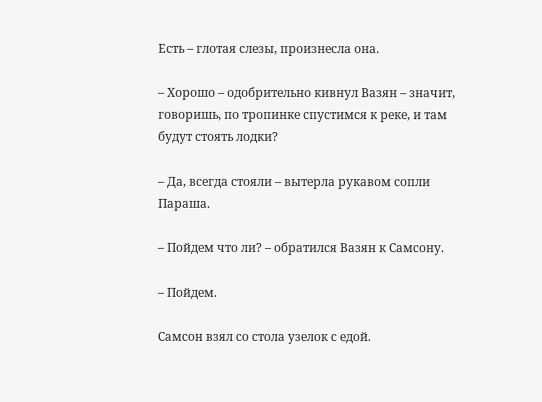Есть – глотая слезы, произнесла она.

– Хорошо – одобрительно кивнул Вазян – значит, говоришь, по тропинке спустимся к реке, и там будут стоять лодки?

– Да, всегда стояли – вытерла рукавом сопли Параша.

– Пойдем что ли? – обратился Вазян к Самсону.

– Пойдем.

Самсон взял со стола узелок с едой.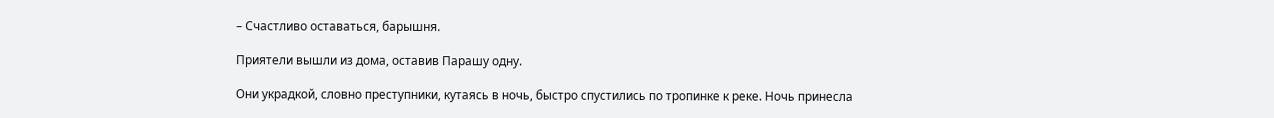– Счастливо оставаться, барышня.

Приятели вышли из дома, оставив Парашу одну.

Они украдкой, словно преступники, кутаясь в ночь, быстро спустились по тропинке к реке. Ночь принесла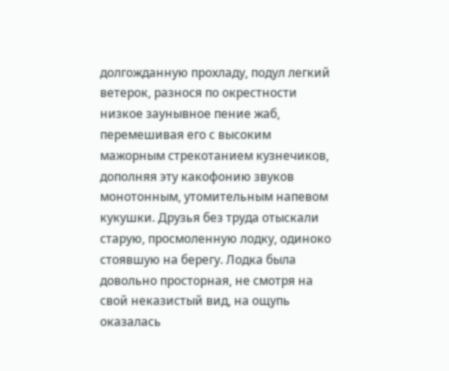долгожданную прохладу, подул легкий ветерок, разнося по окрестности низкое заунывное пение жаб, перемешивая его с высоким мажорным стрекотанием кузнечиков, дополняя эту какофонию звуков монотонным, утомительным напевом кукушки. Друзья без труда отыскали старую, просмоленную лодку, одиноко стоявшую на берегу. Лодка была довольно просторная, не смотря на свой неказистый вид, на ощупь оказалась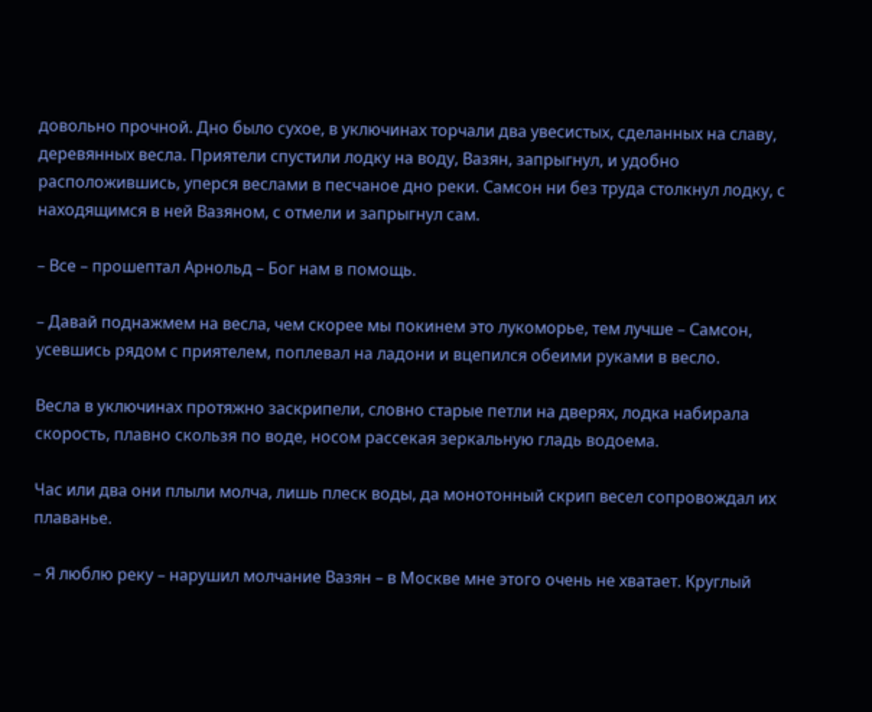довольно прочной. Дно было сухое, в уключинах торчали два увесистых, сделанных на славу, деревянных весла. Приятели спустили лодку на воду, Вазян, запрыгнул, и удобно расположившись, уперся веслами в песчаное дно реки. Самсон ни без труда столкнул лодку, с находящимся в ней Вазяном, с отмели и запрыгнул сам.

– Все – прошептал Арнольд – Бог нам в помощь.

– Давай поднажмем на весла, чем скорее мы покинем это лукоморье, тем лучше – Самсон, усевшись рядом с приятелем, поплевал на ладони и вцепился обеими руками в весло.

Весла в уключинах протяжно заскрипели, словно старые петли на дверях, лодка набирала скорость, плавно скользя по воде, носом рассекая зеркальную гладь водоема.

Час или два они плыли молча, лишь плеск воды, да монотонный скрип весел сопровождал их плаванье.

– Я люблю реку – нарушил молчание Вазян – в Москве мне этого очень не хватает. Круглый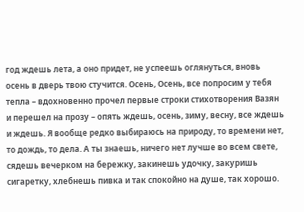год ждешь лета, а оно придет, не успеешь оглянуться, вновь осень в дверь твою стучится. Осень, Осень, все попросим у тебя тепла – вдохновенно прочел первые строки стихотворения Вазян и перешел на прозу – опять ждешь, осень, зиму, весну, все ждешь и ждешь. Я вообще редко выбираюсь на природу, то времени нет, то дождь, то дела. А ты знаешь, ничего нет лучше во всем свете, сядешь вечерком на бережку, закинешь удочку, закуришь сигаретку, хлебнешь пивка и так спокойно на душе, так хорошо.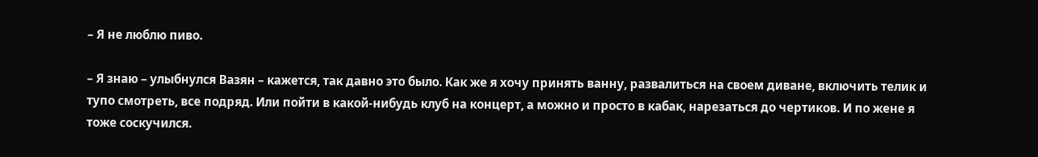– Я не люблю пиво.

– Я знаю – улыбнулся Вазян – кажется, так давно это было. Как же я хочу принять ванну, развалиться на своем диване, включить телик и тупо смотреть, все подряд. Или пойти в какой-нибудь клуб на концерт, а можно и просто в кабак, нарезаться до чертиков. И по жене я тоже соскучился.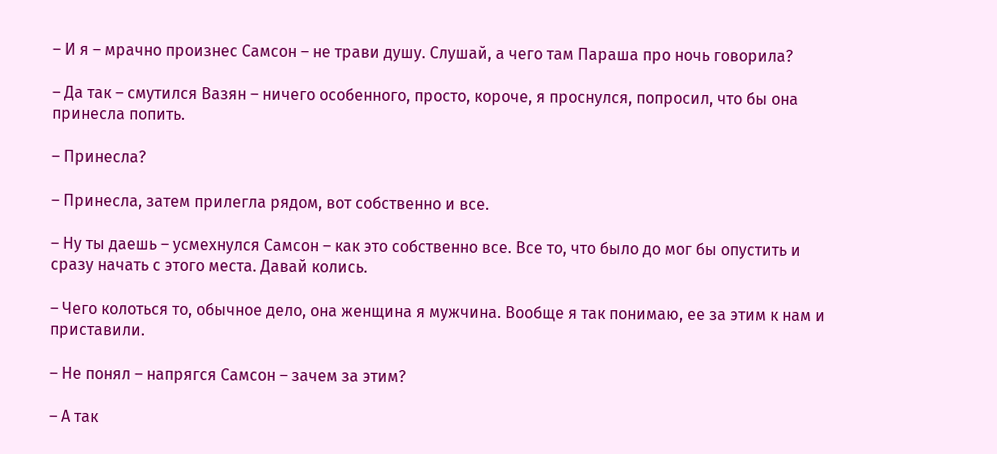– И я – мрачно произнес Самсон – не трави душу. Слушай, а чего там Параша про ночь говорила?

– Да так – смутился Вазян – ничего особенного, просто, короче, я проснулся, попросил, что бы она принесла попить.

– Принесла?

– Принесла, затем прилегла рядом, вот собственно и все.

– Ну ты даешь – усмехнулся Самсон – как это собственно все. Все то, что было до мог бы опустить и сразу начать с этого места. Давай колись.

– Чего колоться то, обычное дело, она женщина я мужчина. Вообще я так понимаю, ее за этим к нам и приставили.

– Не понял – напрягся Самсон – зачем за этим?

– А так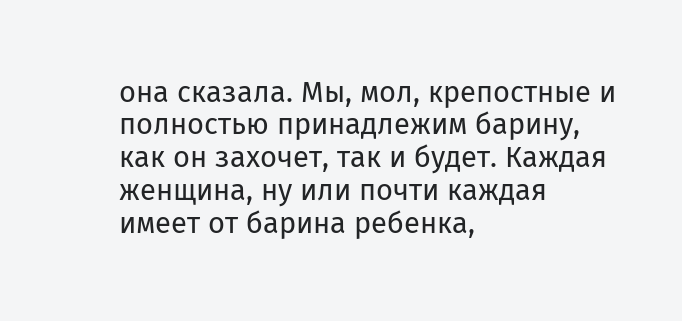она сказала. Мы, мол, крепостные и полностью принадлежим барину, как он захочет, так и будет. Каждая женщина, ну или почти каждая имеет от барина ребенка,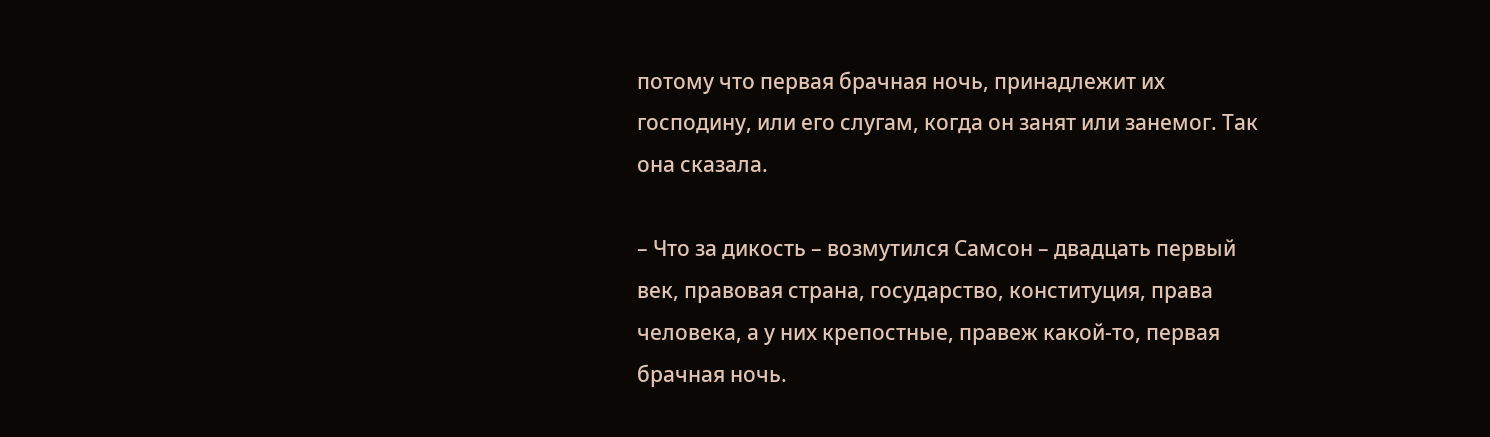потому что первая брачная ночь, принадлежит их господину, или его слугам, когда он занят или занемог. Так она сказала.

– Что за дикость – возмутился Самсон – двадцать первый век, правовая страна, государство, конституция, права человека, а у них крепостные, правеж какой-то, первая брачная ночь.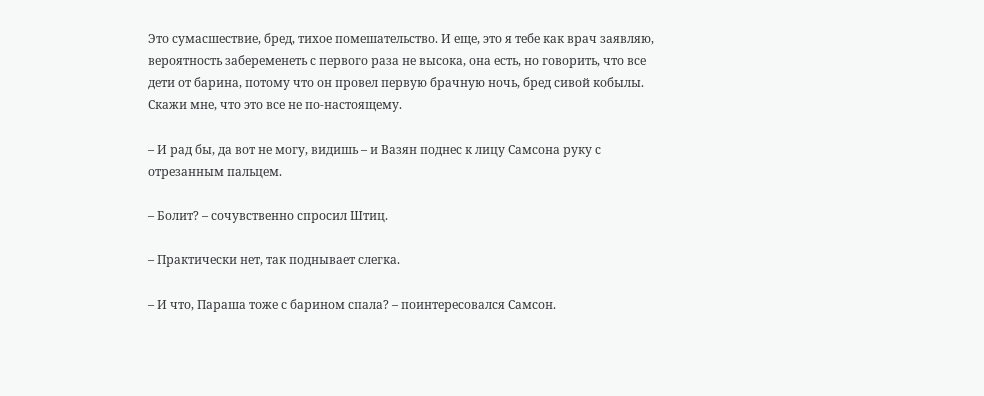Это сумасшествие, бред, тихое помешательство. И еще, это я тебе как врач заявляю, вероятность забеременеть с первого раза не высока, она есть, но говорить, что все дети от барина, потому что он провел первую брачную ночь, бред сивой кобылы. Скажи мне, что это все не по-настоящему.

– И рад бы, да вот не могу, видишь – и Вазян поднес к лицу Самсона руку с отрезанным пальцем.

– Болит? – сочувственно спросил Штиц.

– Практически нет, так поднывает слегка.

– И что, Параша тоже с барином спала? – поинтересовался Самсон.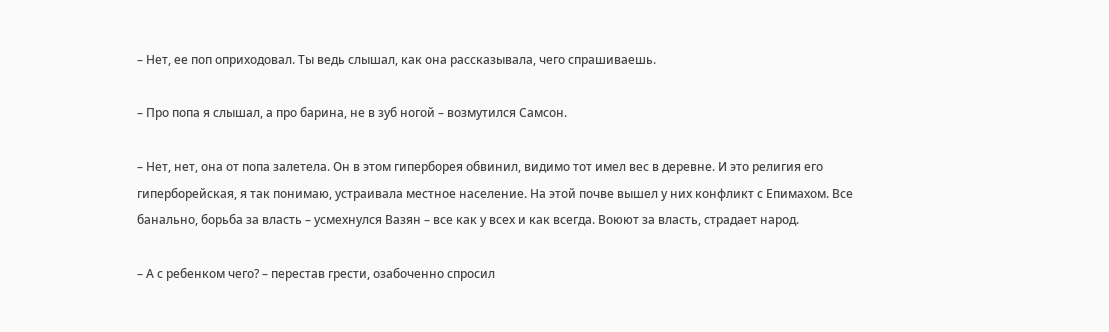– Нет, ее поп оприходовал. Ты ведь слышал, как она рассказывала, чего спрашиваешь.

– Про попа я слышал, а про барина, не в зуб ногой – возмутился Самсон.

– Нет, нет, она от попа залетела. Он в этом гиперборея обвинил, видимо тот имел вес в деревне. И это религия его гиперборейская, я так понимаю, устраивала местное население. На этой почве вышел у них конфликт с Епимахом. Все банально, борьба за власть – усмехнулся Вазян – все как у всех и как всегда. Воюют за власть, страдает народ.

– А с ребенком чего? – перестав грести, озабоченно спросил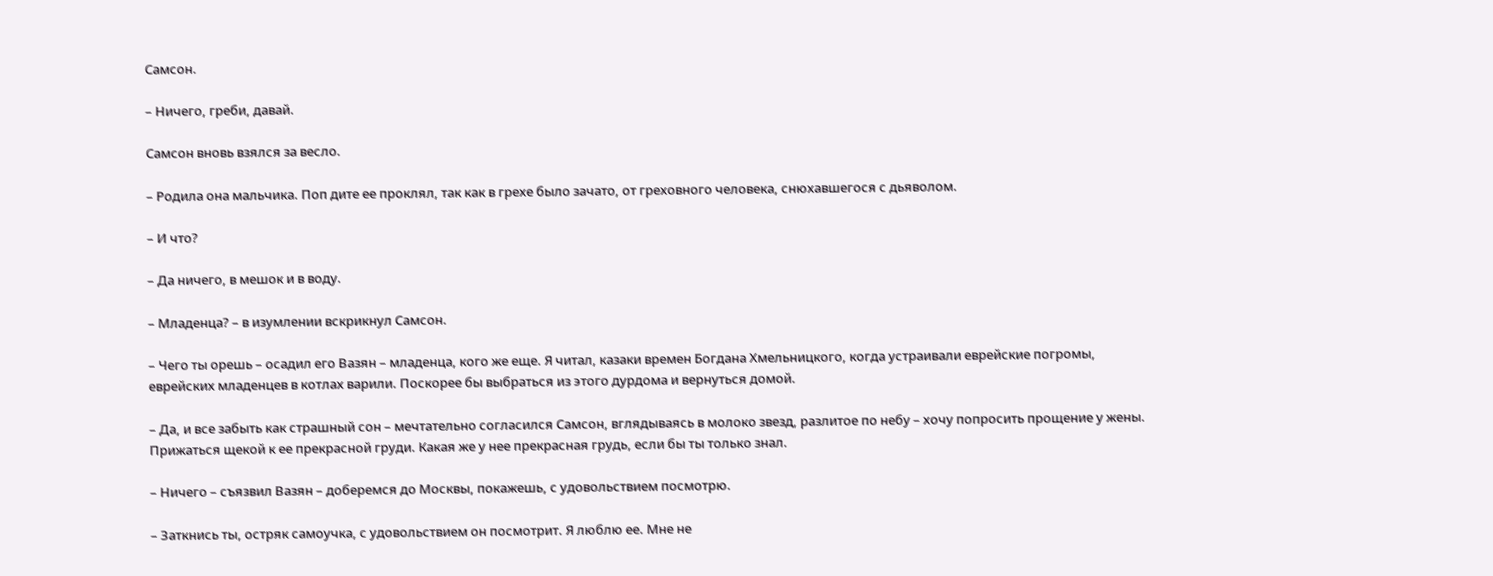Самсон.

– Ничего, греби, давай.

Самсон вновь взялся за весло.

– Родила она мальчика. Поп дите ее проклял, так как в грехе было зачато, от греховного человека, снюхавшегося с дьяволом.

– И что?

– Да ничего, в мешок и в воду.

– Младенца? – в изумлении вскрикнул Самсон.

– Чего ты орешь – осадил его Вазян – младенца, кого же еще. Я читал, казаки времен Богдана Хмельницкого, когда устраивали еврейские погромы, еврейских младенцев в котлах варили. Поскорее бы выбраться из этого дурдома и вернуться домой.

– Да, и все забыть как страшный сон – мечтательно согласился Самсон, вглядываясь в молоко звезд, разлитое по небу – хочу попросить прощение у жены. Прижаться щекой к ее прекрасной груди. Какая же у нее прекрасная грудь, если бы ты только знал.

– Ничего – съязвил Вазян – доберемся до Москвы, покажешь, с удовольствием посмотрю.

– Заткнись ты, остряк самоучка, с удовольствием он посмотрит. Я люблю ее. Мне не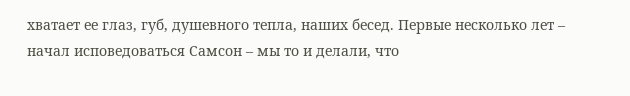хватает ее глаз, губ, душевного тепла, наших бесед. Первые несколько лет – начал исповедоваться Самсон – мы то и делали, что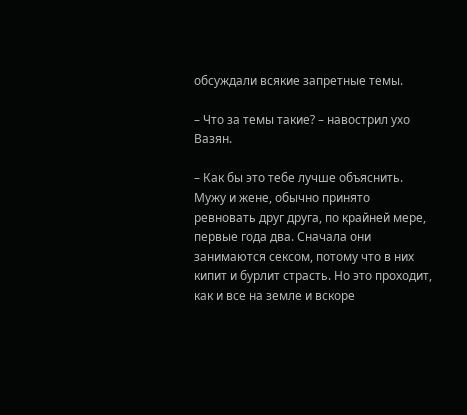обсуждали всякие запретные темы.

– Что за темы такие? – навострил ухо Вазян.

– Как бы это тебе лучше объяснить. Мужу и жене, обычно принято ревновать друг друга, по крайней мере, первые года два. Сначала они занимаются сексом, потому что в них кипит и бурлит страсть. Но это проходит, как и все на земле и вскоре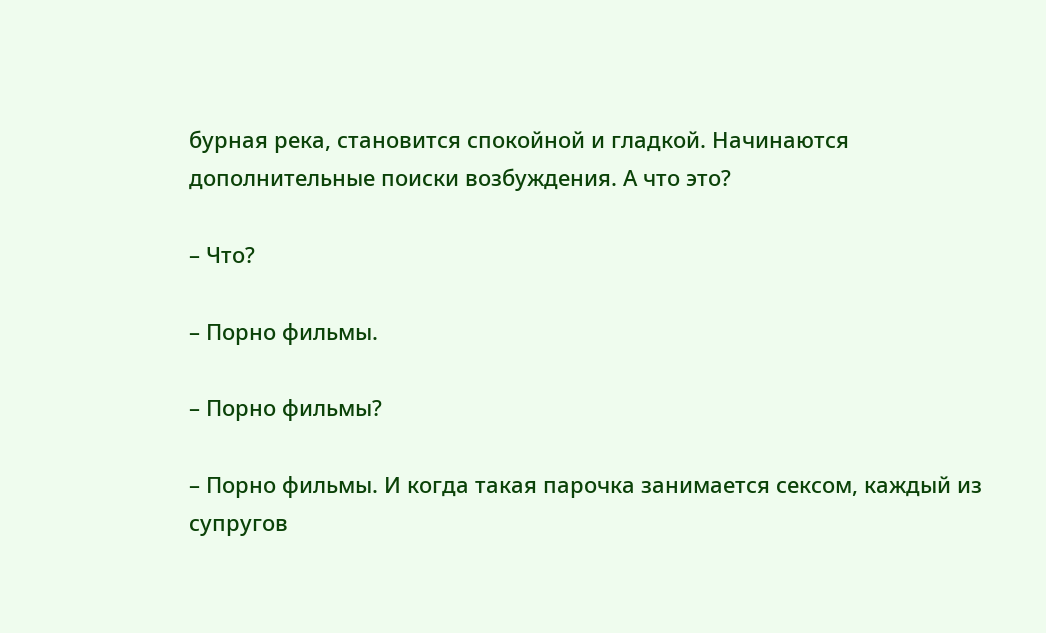бурная река, становится спокойной и гладкой. Начинаются дополнительные поиски возбуждения. А что это?

– Что?

– Порно фильмы.

– Порно фильмы?

– Порно фильмы. И когда такая парочка занимается сексом, каждый из супругов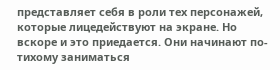представляет себя в роли тех персонажей, которые лицедействуют на экране. Но вскоре и это приедается. Они начинают по-тихому заниматься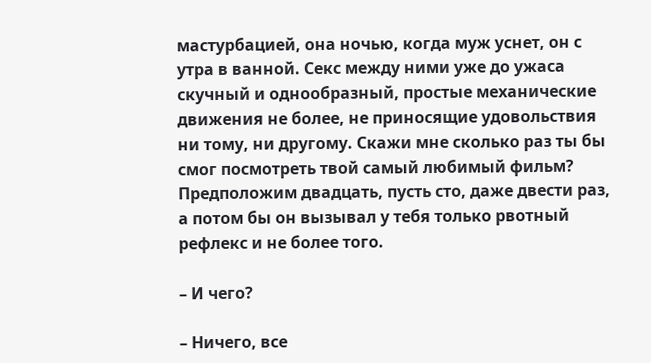мастурбацией, она ночью, когда муж уснет, он с утра в ванной. Секс между ними уже до ужаса скучный и однообразный, простые механические движения не более, не приносящие удовольствия ни тому, ни другому. Скажи мне сколько раз ты бы смог посмотреть твой самый любимый фильм? Предположим двадцать, пусть сто, даже двести раз, а потом бы он вызывал у тебя только рвотный рефлекс и не более того.

– И чего?

– Ничего, все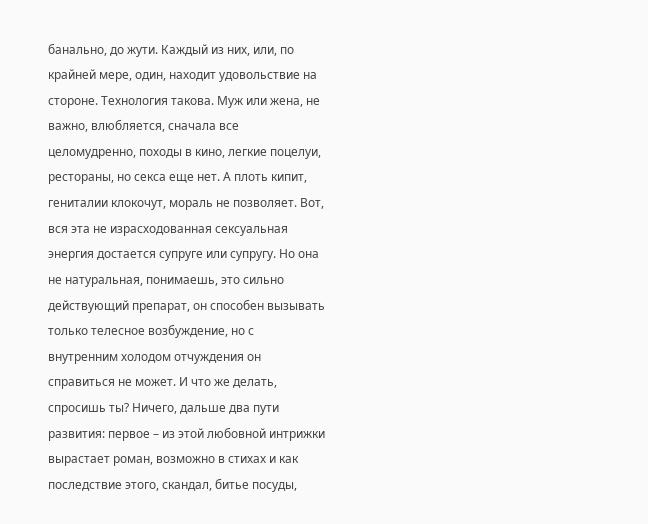банально, до жути. Каждый из них, или, по крайней мере, один, находит удовольствие на стороне. Технология такова. Муж или жена, не важно, влюбляется, сначала все целомудренно, походы в кино, легкие поцелуи, рестораны, но секса еще нет. А плоть кипит, гениталии клокочут, мораль не позволяет. Вот, вся эта не израсходованная сексуальная энергия достается супруге или супругу. Но она не натуральная, понимаешь, это сильно действующий препарат, он способен вызывать только телесное возбуждение, но с внутренним холодом отчуждения он справиться не может. И что же делать, спросишь ты? Ничего, дальше два пути развития: первое – из этой любовной интрижки вырастает роман, возможно в стихах и как последствие этого, скандал, битье посуды,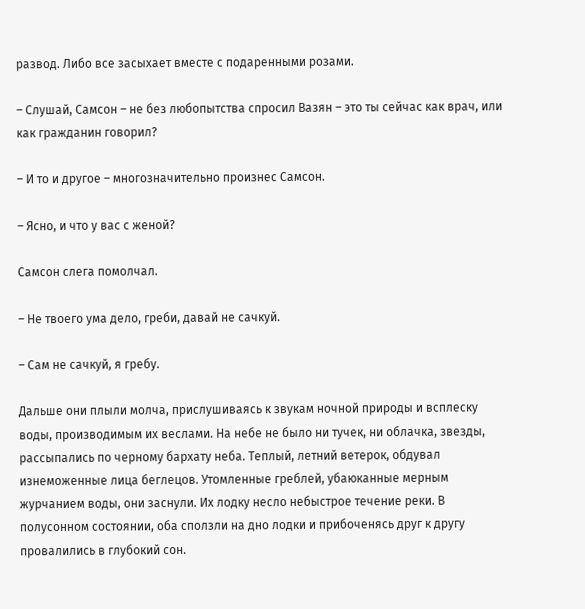развод. Либо все засыхает вместе с подаренными розами.

– Слушай, Самсон – не без любопытства спросил Вазян – это ты сейчас как врач, или как гражданин говорил?

– И то и другое – многозначительно произнес Самсон.

– Ясно, и что у вас с женой?

Самсон слега помолчал.

– Не твоего ума дело, греби, давай не сачкуй.

– Сам не сачкуй, я гребу.

Дальше они плыли молча, прислушиваясь к звукам ночной природы и всплеску воды, производимым их веслами. На небе не было ни тучек, ни облачка, звезды, рассыпались по черному бархату неба. Теплый, летний ветерок, обдувал изнеможенные лица беглецов. Утомленные греблей, убаюканные мерным журчанием воды, они заснули. Их лодку несло небыстрое течение реки. В полусонном состоянии, оба сползли на дно лодки и прибоченясь друг к другу провалились в глубокий сон.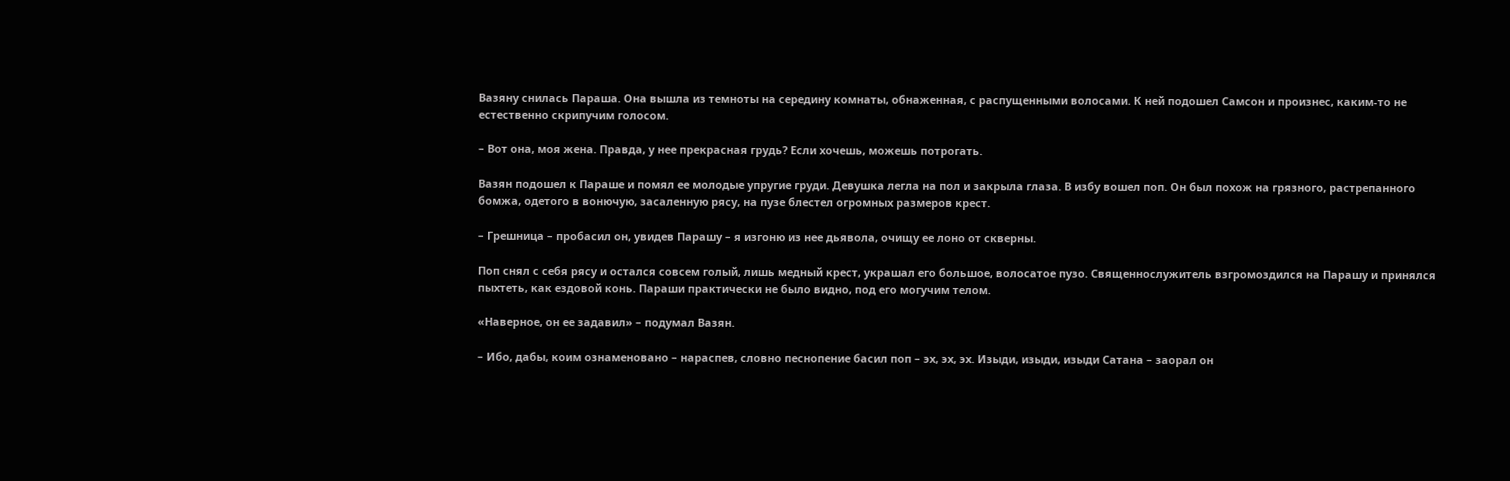Вазяну снилась Параша. Она вышла из темноты на середину комнаты, обнаженная, с распущенными волосами. К ней подошел Самсон и произнес, каким-то не естественно скрипучим голосом.

– Вот она, моя жена. Правда, у нее прекрасная грудь? Если хочешь, можешь потрогать.

Вазян подошел к Параше и помял ее молодые упругие груди. Девушка легла на пол и закрыла глаза. В избу вошел поп. Он был похож на грязного, растрепанного бомжа, одетого в вонючую, засаленную рясу, на пузе блестел огромных размеров крест.

– Грешница – пробасил он, увидев Парашу – я изгоню из нее дьявола, очищу ее лоно от скверны.

Поп снял с себя рясу и остался совсем голый, лишь медный крест, украшал его большое, волосатое пузо. Священнослужитель взгромоздился на Парашу и принялся пыхтеть, как ездовой конь. Параши практически не было видно, под его могучим телом.

«Наверное, он ее задавил» – подумал Вазян.

– Ибо, дабы, коим ознаменовано – нараспев, словно песнопение басил поп – эх, эх, эх. Изыди, изыди, изыди Сатана – заорал он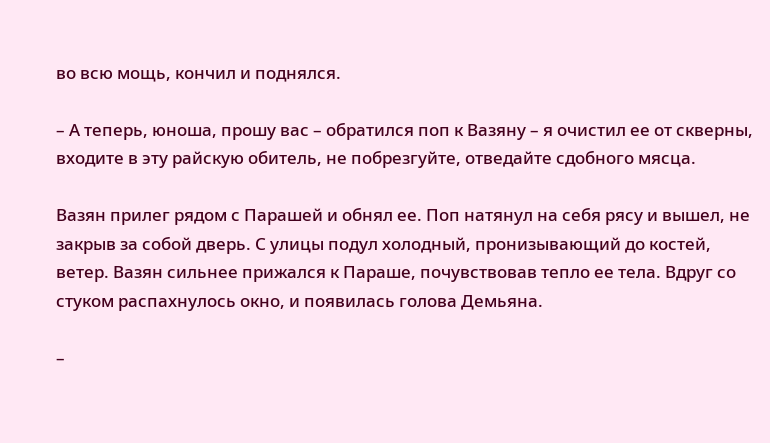во всю мощь, кончил и поднялся.

– А теперь, юноша, прошу вас – обратился поп к Вазяну – я очистил ее от скверны, входите в эту райскую обитель, не побрезгуйте, отведайте сдобного мясца.

Вазян прилег рядом с Парашей и обнял ее. Поп натянул на себя рясу и вышел, не закрыв за собой дверь. С улицы подул холодный, пронизывающий до костей, ветер. Вазян сильнее прижался к Параше, почувствовав тепло ее тела. Вдруг со стуком распахнулось окно, и появилась голова Демьяна.

–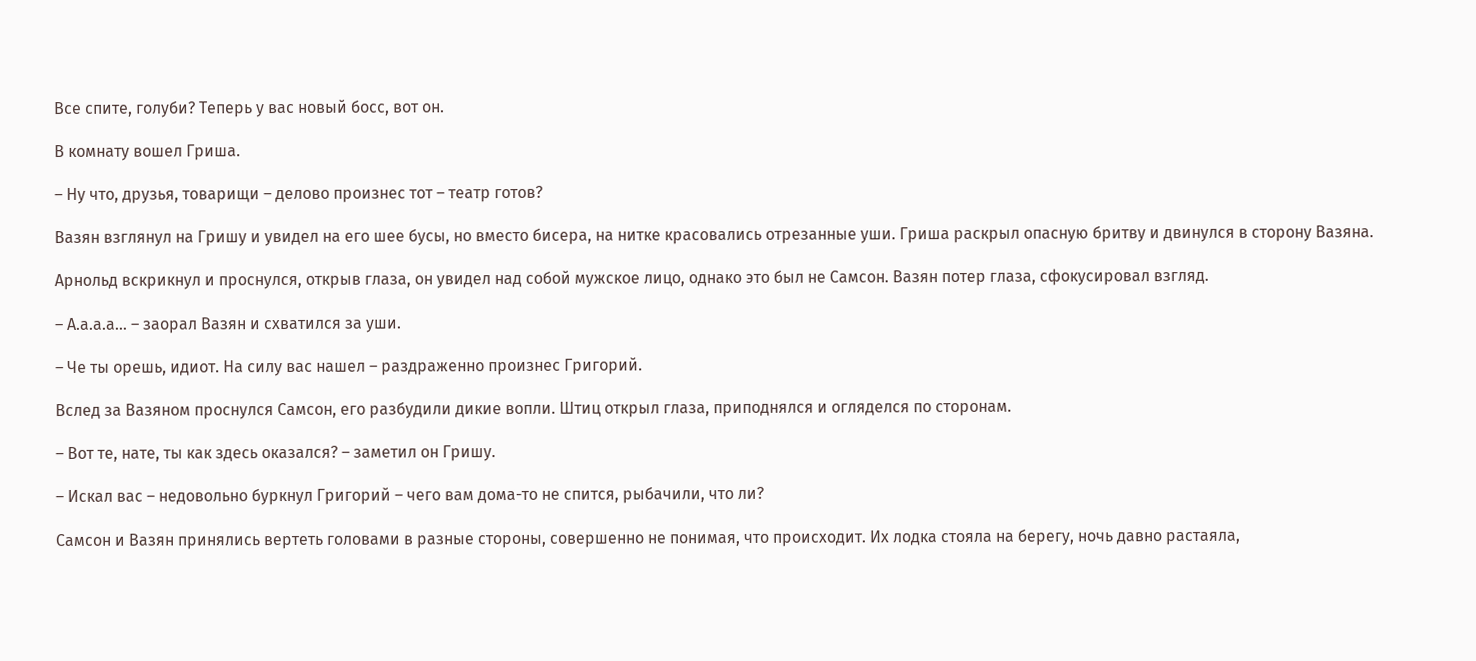Все спите, голуби? Теперь у вас новый босс, вот он.

В комнату вошел Гриша.

– Ну что, друзья, товарищи – делово произнес тот – театр готов?

Вазян взглянул на Гришу и увидел на его шее бусы, но вместо бисера, на нитке красовались отрезанные уши. Гриша раскрыл опасную бритву и двинулся в сторону Вазяна.

Арнольд вскрикнул и проснулся, открыв глаза, он увидел над собой мужское лицо, однако это был не Самсон. Вазян потер глаза, сфокусировал взгляд.

– А.а.а.а… – заорал Вазян и схватился за уши.

– Че ты орешь, идиот. На силу вас нашел – раздраженно произнес Григорий.

Вслед за Вазяном проснулся Самсон, его разбудили дикие вопли. Штиц открыл глаза, приподнялся и огляделся по сторонам.

– Вот те, нате, ты как здесь оказался? – заметил он Гришу.

– Искал вас – недовольно буркнул Григорий – чего вам дома-то не спится, рыбачили, что ли?

Самсон и Вазян принялись вертеть головами в разные стороны, совершенно не понимая, что происходит. Их лодка стояла на берегу, ночь давно растаяла,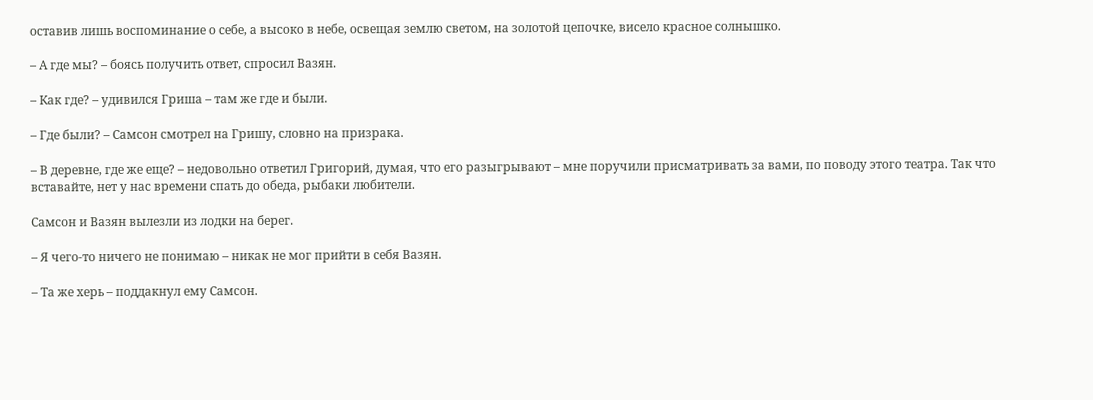оставив лишь воспоминание о себе, а высоко в небе, освещая землю светом, на золотой цепочке, висело красное солнышко.

– А где мы? – боясь получить ответ, спросил Вазян.

– Как где? – удивился Гриша – там же где и были.

– Где были? – Самсон смотрел на Гришу, словно на призрака.

– В деревне, где же еще? – недовольно ответил Григорий, думая, что его разыгрывают – мне поручили присматривать за вами, по поводу этого театра. Так что вставайте, нет у нас времени спать до обеда, рыбаки любители.

Самсон и Вазян вылезли из лодки на берег.

– Я чего-то ничего не понимаю – никак не мог прийти в себя Вазян.

– Та же херь – поддакнул ему Самсон.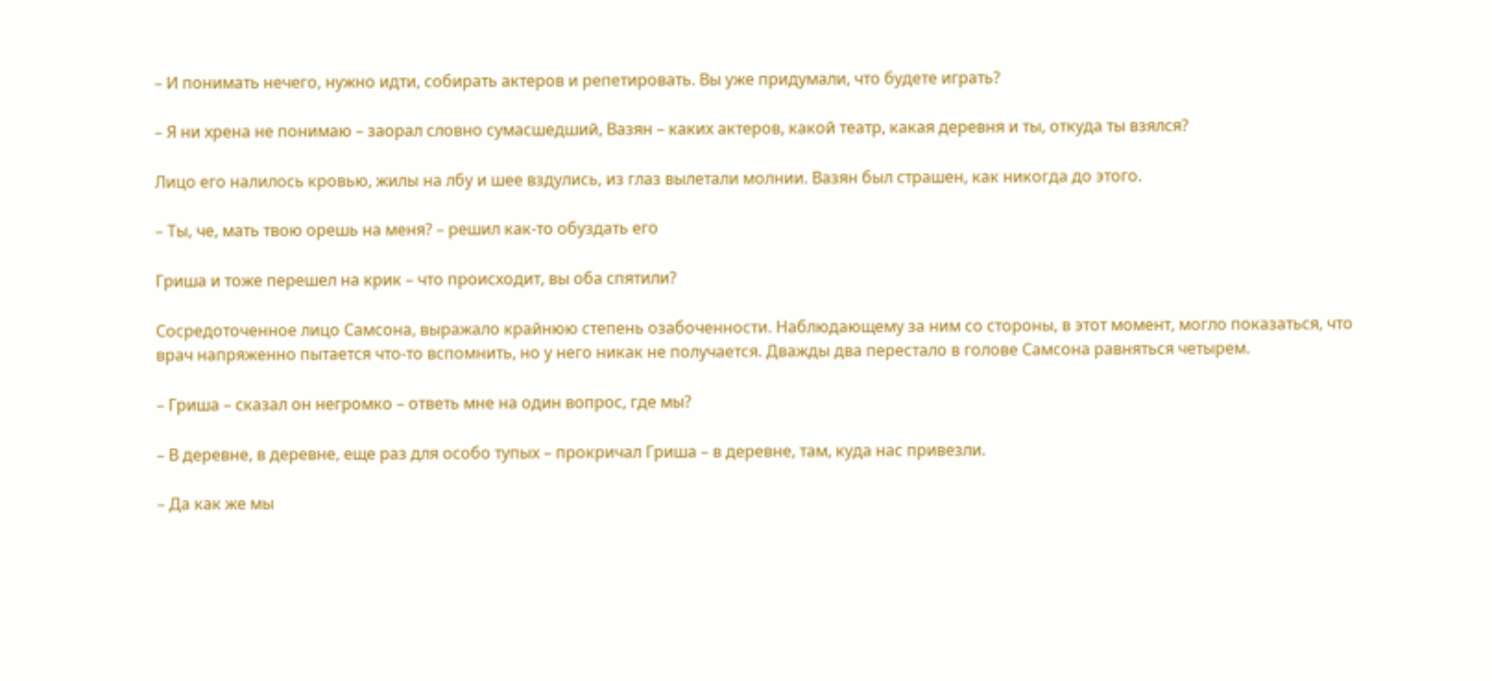– И понимать нечего, нужно идти, собирать актеров и репетировать. Вы уже придумали, что будете играть?

– Я ни хрена не понимаю – заорал словно сумасшедший, Вазян – каких актеров, какой театр, какая деревня и ты, откуда ты взялся?

Лицо его налилось кровью, жилы на лбу и шее вздулись, из глаз вылетали молнии. Вазян был страшен, как никогда до этого.

– Ты, че, мать твою орешь на меня? – решил как-то обуздать его

Гриша и тоже перешел на крик – что происходит, вы оба спятили?

Сосредоточенное лицо Самсона, выражало крайнюю степень озабоченности. Наблюдающему за ним со стороны, в этот момент, могло показаться, что врач напряженно пытается что-то вспомнить, но у него никак не получается. Дважды два перестало в голове Самсона равняться четырем.

– Гриша – сказал он негромко – ответь мне на один вопрос, где мы?

– В деревне, в деревне, еще раз для особо тупых – прокричал Гриша – в деревне, там, куда нас привезли.

– Да как же мы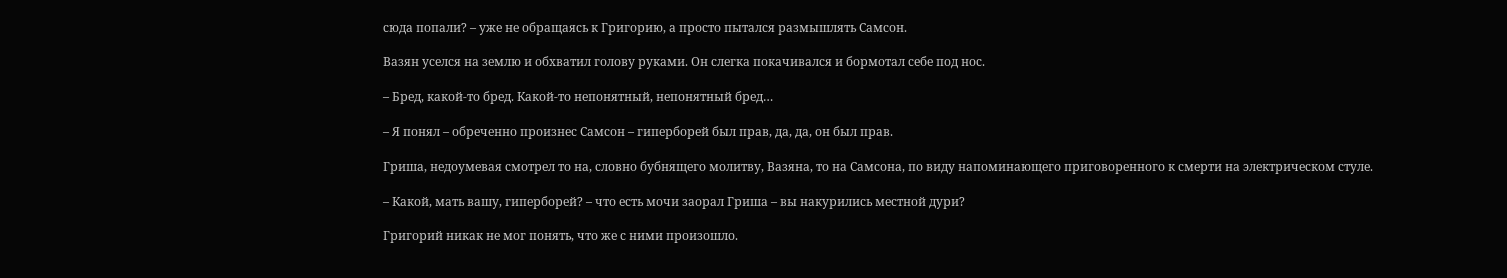сюда попали? – уже не обращаясь к Григорию, а просто пытался размышлять Самсон.

Вазян уселся на землю и обхватил голову руками. Он слегка покачивался и бормотал себе под нос.

– Бред, какой-то бред. Какой-то непонятный, непонятный бред…

– Я понял – обреченно произнес Самсон – гиперборей был прав, да, да, он был прав.

Гриша, недоумевая смотрел то на, словно бубнящего молитву, Вазяна, то на Самсона, по виду напоминающего приговоренного к смерти на электрическом стуле.

– Какой, мать вашу, гиперборей? – что есть мочи заорал Гриша – вы накурились местной дури?

Григорий никак не мог понять, что же с ними произошло.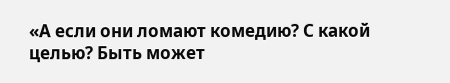«А если они ломают комедию? С какой целью? Быть может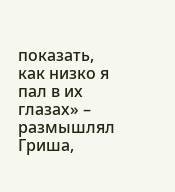показать, как низко я пал в их глазах» – размышлял Гриша,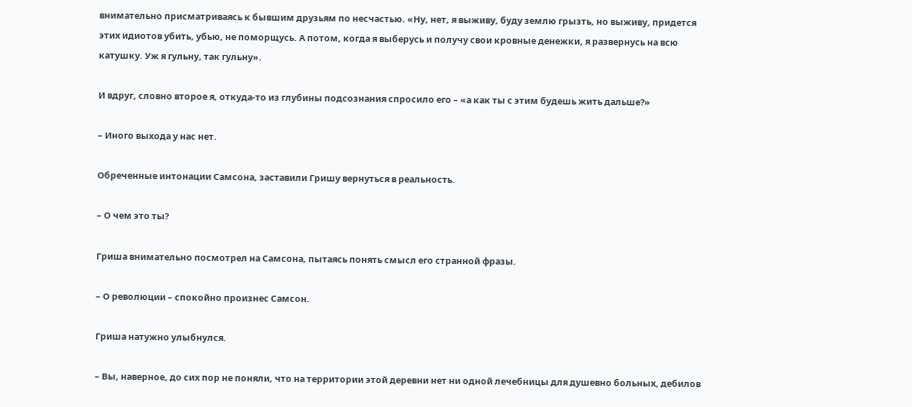внимательно присматриваясь к бывшим друзьям по несчастью. «Ну, нет, я выживу, буду землю грызть, но выживу, придется этих идиотов убить, убью, не поморщусь. А потом, когда я выберусь и получу свои кровные денежки, я развернусь на всю катушку. Уж я гульну, так гульну».

И вдруг, словно второе я, откуда-то из глубины подсознания спросило его – «а как ты с этим будешь жить дальше?»

– Иного выхода у нас нет.

Обреченные интонации Самсона, заставили Гришу вернуться в реальность.

– О чем это ты?

Гриша внимательно посмотрел на Самсона, пытаясь понять смысл его странной фразы.

– О революции – спокойно произнес Самсон.

Гриша натужно улыбнулся.

– Вы, наверное, до сих пор не поняли, что на территории этой деревни нет ни одной лечебницы для душевно больных, дебилов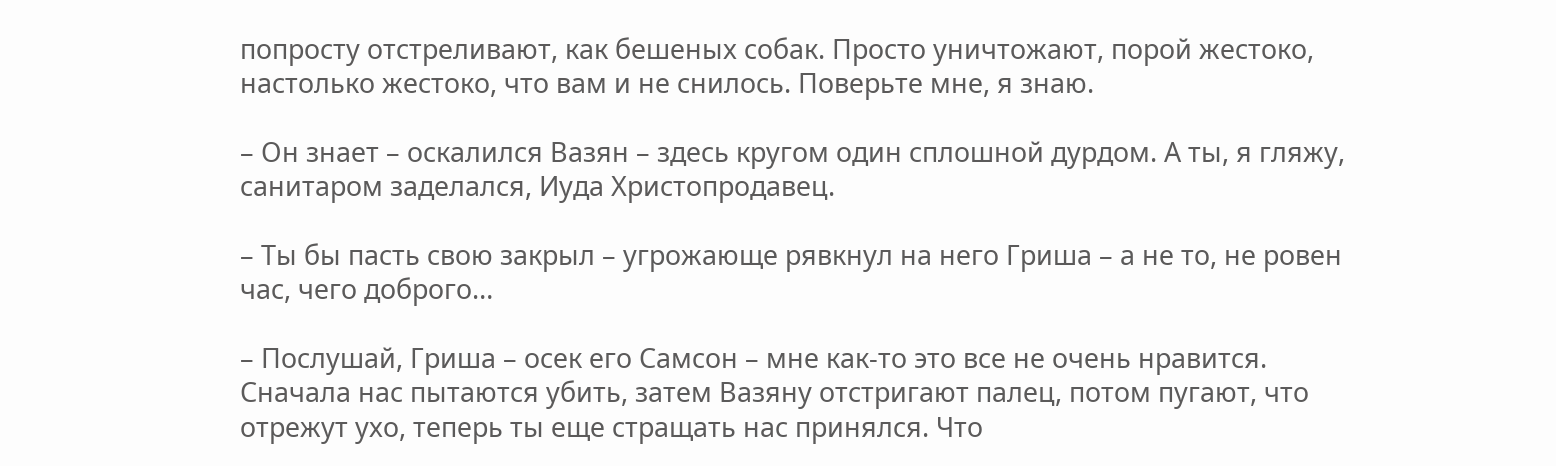попросту отстреливают, как бешеных собак. Просто уничтожают, порой жестоко, настолько жестоко, что вам и не снилось. Поверьте мне, я знаю.

– Он знает – оскалился Вазян – здесь кругом один сплошной дурдом. А ты, я гляжу, санитаром заделался, Иуда Христопродавец.

– Ты бы пасть свою закрыл – угрожающе рявкнул на него Гриша – а не то, не ровен час, чего доброго…

– Послушай, Гриша – осек его Самсон – мне как-то это все не очень нравится. Сначала нас пытаются убить, затем Вазяну отстригают палец, потом пугают, что отрежут ухо, теперь ты еще стращать нас принялся. Что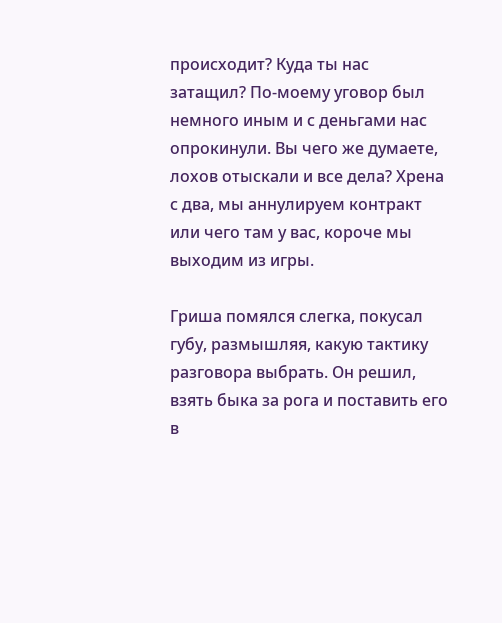происходит? Куда ты нас затащил? По-моему уговор был немного иным и с деньгами нас опрокинули. Вы чего же думаете, лохов отыскали и все дела? Хрена с два, мы аннулируем контракт или чего там у вас, короче мы выходим из игры.

Гриша помялся слегка, покусал губу, размышляя, какую тактику разговора выбрать. Он решил, взять быка за рога и поставить его в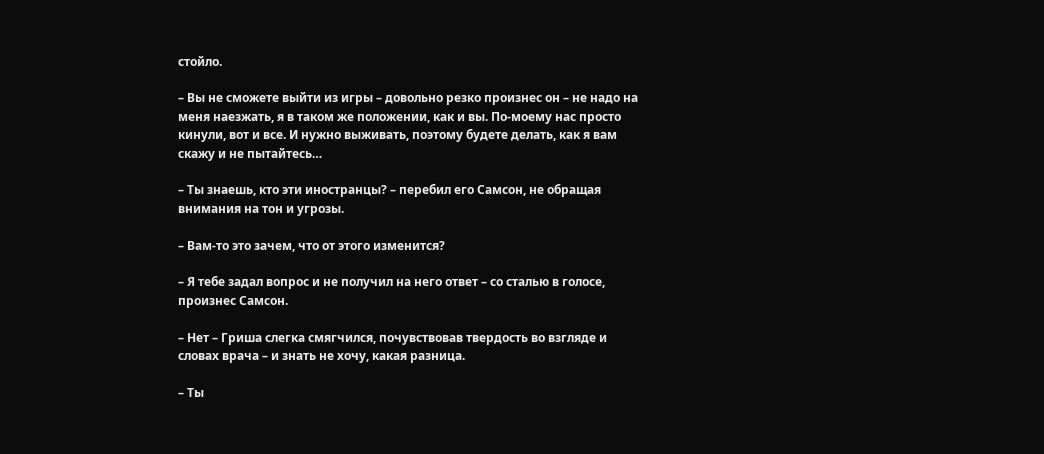стойло.

– Вы не сможете выйти из игры – довольно резко произнес он – не надо на меня наезжать, я в таком же положении, как и вы. По-моему нас просто кинули, вот и все. И нужно выживать, поэтому будете делать, как я вам скажу и не пытайтесь…

– Ты знаешь, кто эти иностранцы? – перебил его Самсон, не обращая внимания на тон и угрозы.

– Вам-то это зачем, что от этого изменится?

– Я тебе задал вопрос и не получил на него ответ – со сталью в голосе, произнес Самсон.

– Нет – Гриша слегка смягчился, почувствовав твердость во взгляде и словах врача – и знать не хочу, какая разница.

– Ты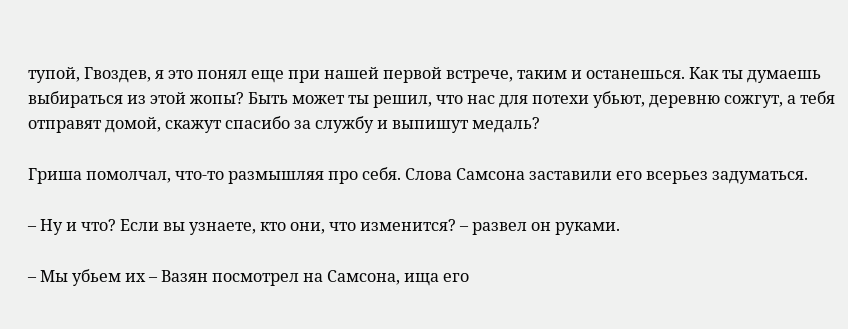тупой, Гвоздев, я это понял еще при нашей первой встрече, таким и останешься. Как ты думаешь выбираться из этой жопы? Быть может ты решил, что нас для потехи убьют, деревню сожгут, а тебя отправят домой, скажут спасибо за службу и выпишут медаль?

Гриша помолчал, что-то размышляя про себя. Слова Самсона заставили его всерьез задуматься.

– Ну и что? Если вы узнаете, кто они, что изменится? – развел он руками.

– Мы убьем их – Вазян посмотрел на Самсона, ища его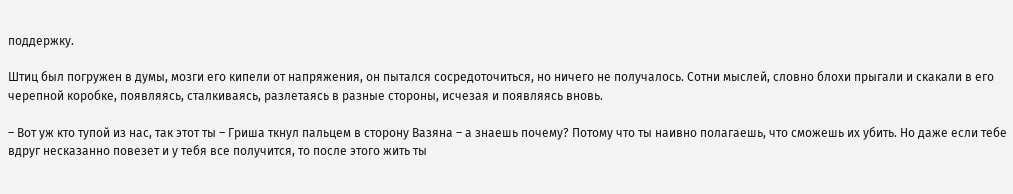поддержку.

Штиц был погружен в думы, мозги его кипели от напряжения, он пытался сосредоточиться, но ничего не получалось. Сотни мыслей, словно блохи прыгали и скакали в его черепной коробке, появляясь, сталкиваясь, разлетаясь в разные стороны, исчезая и появляясь вновь.

– Вот уж кто тупой из нас, так этот ты – Гриша ткнул пальцем в сторону Вазяна – а знаешь почему? Потому что ты наивно полагаешь, что сможешь их убить. Но даже если тебе вдруг несказанно повезет и у тебя все получится, то после этого жить ты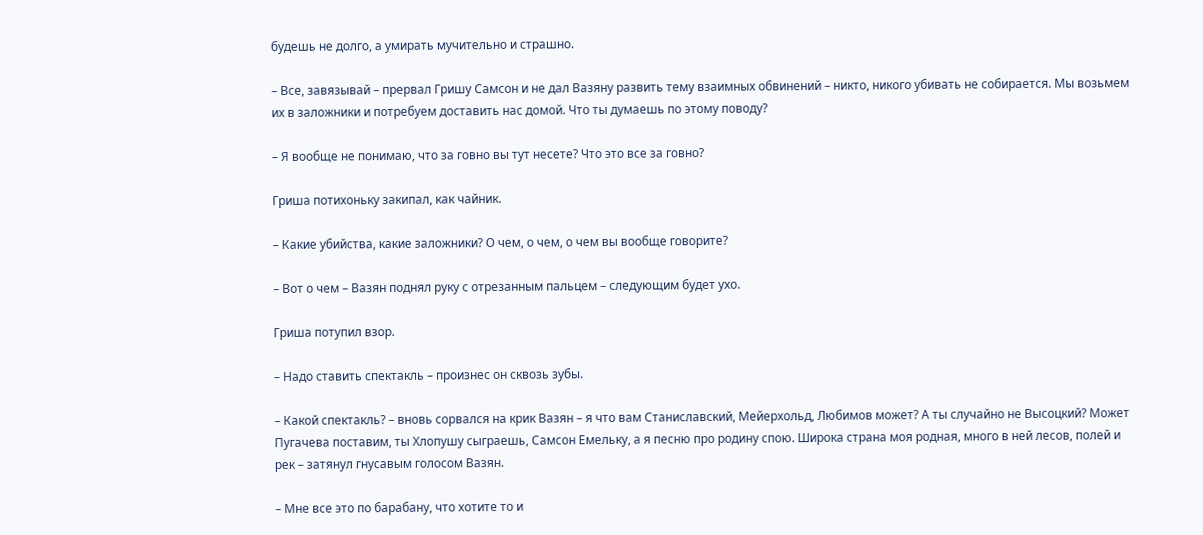будешь не долго, а умирать мучительно и страшно.

– Все, завязывай – прервал Гришу Самсон и не дал Вазяну развить тему взаимных обвинений – никто, никого убивать не собирается. Мы возьмем их в заложники и потребуем доставить нас домой. Что ты думаешь по этому поводу?

– Я вообще не понимаю, что за говно вы тут несете? Что это все за говно?

Гриша потихоньку закипал, как чайник.

– Какие убийства, какие заложники? О чем, о чем, о чем вы вообще говорите?

– Вот о чем – Вазян поднял руку с отрезанным пальцем – следующим будет ухо.

Гриша потупил взор.

– Надо ставить спектакль – произнес он сквозь зубы.

– Какой спектакль? – вновь сорвался на крик Вазян – я что вам Станиславский, Мейерхольд, Любимов может? А ты случайно не Высоцкий? Может Пугачева поставим, ты Хлопушу сыграешь, Самсон Емельку, а я песню про родину спою. Широка страна моя родная, много в ней лесов, полей и рек – затянул гнусавым голосом Вазян.

– Мне все это по барабану, что хотите то и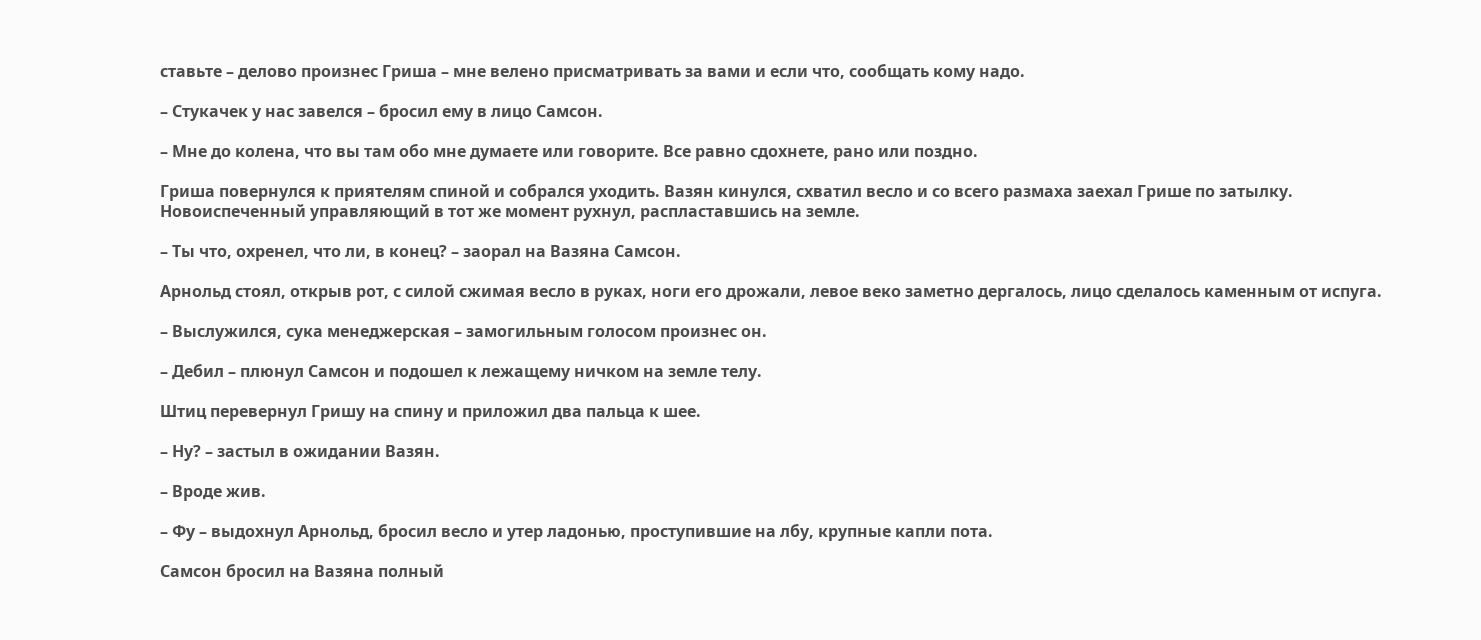ставьте – делово произнес Гриша – мне велено присматривать за вами и если что, сообщать кому надо.

– Стукачек у нас завелся – бросил ему в лицо Самсон.

– Мне до колена, что вы там обо мне думаете или говорите. Все равно сдохнете, рано или поздно.

Гриша повернулся к приятелям спиной и собрался уходить. Вазян кинулся, схватил весло и со всего размаха заехал Грише по затылку. Новоиспеченный управляющий в тот же момент рухнул, распластавшись на земле.

– Ты что, охренел, что ли, в конец? – заорал на Вазяна Самсон.

Арнольд стоял, открыв рот, с силой сжимая весло в руках, ноги его дрожали, левое веко заметно дергалось, лицо сделалось каменным от испуга.

– Выслужился, сука менеджерская – замогильным голосом произнес он.

– Дебил – плюнул Самсон и подошел к лежащему ничком на земле телу.

Штиц перевернул Гришу на спину и приложил два пальца к шее.

– Ну? – застыл в ожидании Вазян.

– Вроде жив.

– Фу – выдохнул Арнольд, бросил весло и утер ладонью, проступившие на лбу, крупные капли пота.

Самсон бросил на Вазяна полный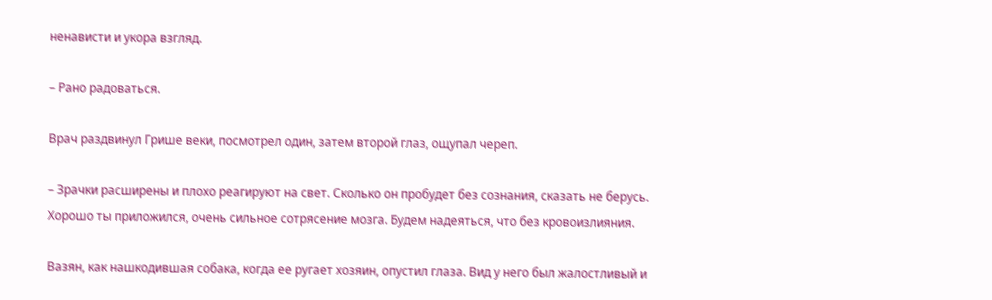ненависти и укора взгляд.

– Рано радоваться.

Врач раздвинул Грише веки, посмотрел один, затем второй глаз, ощупал череп.

– Зрачки расширены и плохо реагируют на свет. Сколько он пробудет без сознания, сказать не берусь. Хорошо ты приложился, очень сильное сотрясение мозга. Будем надеяться, что без кровоизлияния.

Вазян, как нашкодившая собака, когда ее ругает хозяин, опустил глаза. Вид у него был жалостливый и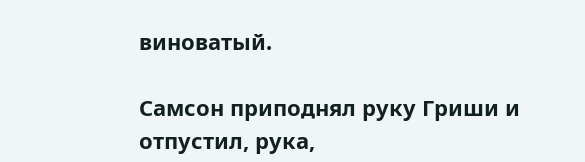виноватый.

Самсон приподнял руку Гриши и отпустил, рука,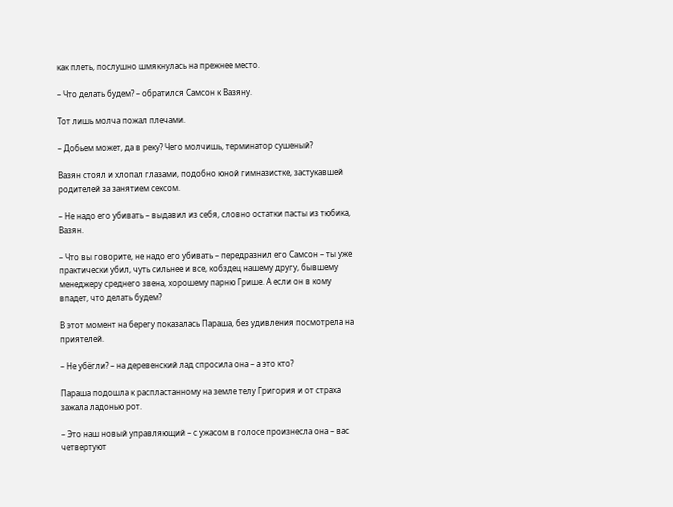как плеть, послушно шмякнулась на прежнее место.

– Что делать будем? – обратился Самсон к Вазяну.

Тот лишь молча пожал плечами.

– Добьем может, да в реку? Чего молчишь, терминатор сушеный?

Вазян стоял и хлопал глазами, подобно юной гимназистке, застукавшей родителей за занятием сексом.

– Не надо его убивать – выдавил из себя, словно остатки пасты из тюбика, Вазян.

– Что вы говорите, не надо его убивать – передразнил его Самсон – ты уже практически убил, чуть сильнее и все, кобздец нашему другу, бывшему менеджеру среднего звена, хорошему парню Грише. А если он в кому впадет, что делать будем?

В этот момент на берегу показалась Параша, без удивления посмотрела на приятелей.

– Не убёгли? – на деревенский лад спросила она – а это кто?

Параша подошла к распластанному на земле телу Григория и от страха зажала ладонью рот.

– Это наш новый управляющий – с ужасом в голосе произнесла она – вас четвертуют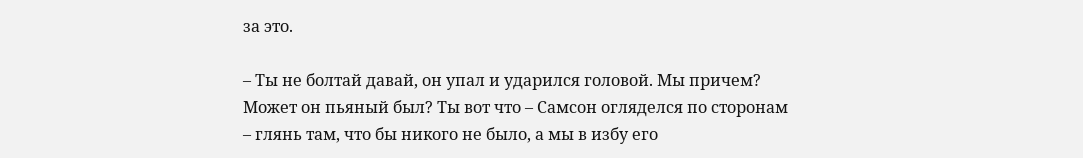за это.

– Ты не болтай давай, он упал и ударился головой. Мы причем? Может он пьяный был? Ты вот что – Самсон огляделся по сторонам – глянь там, что бы никого не было, а мы в избу его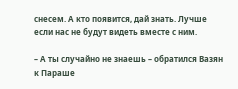снесем. А кто появится, дай знать. Лучше если нас не будут видеть вместе с ним.

– А ты случайно не знаешь – обратился Вазян к Параше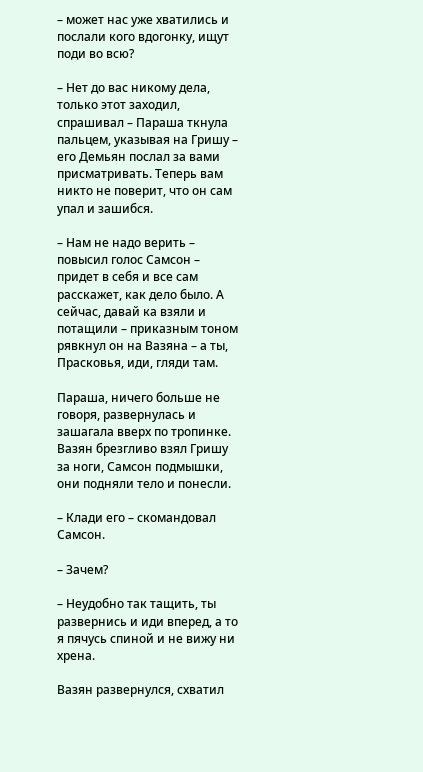– может нас уже хватились и послали кого вдогонку, ищут поди во всю?

– Нет до вас никому дела, только этот заходил, спрашивал – Параша ткнула пальцем, указывая на Гришу – его Демьян послал за вами присматривать. Теперь вам никто не поверит, что он сам упал и зашибся.

– Нам не надо верить – повысил голос Самсон – придет в себя и все сам расскажет, как дело было. А сейчас, давай ка взяли и потащили – приказным тоном рявкнул он на Вазяна – а ты, Прасковья, иди, гляди там.

Параша, ничего больше не говоря, развернулась и зашагала вверх по тропинке. Вазян брезгливо взял Гришу за ноги, Самсон подмышки, они подняли тело и понесли.

– Клади его – скомандовал Самсон.

– Зачем?

– Неудобно так тащить, ты развернись и иди вперед, а то я пячусь спиной и не вижу ни хрена.

Вазян развернулся, схватил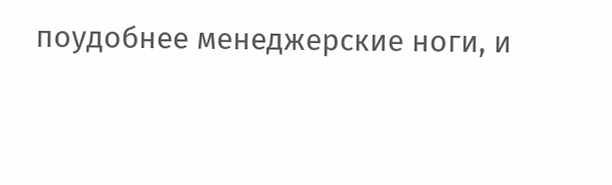поудобнее менеджерские ноги, и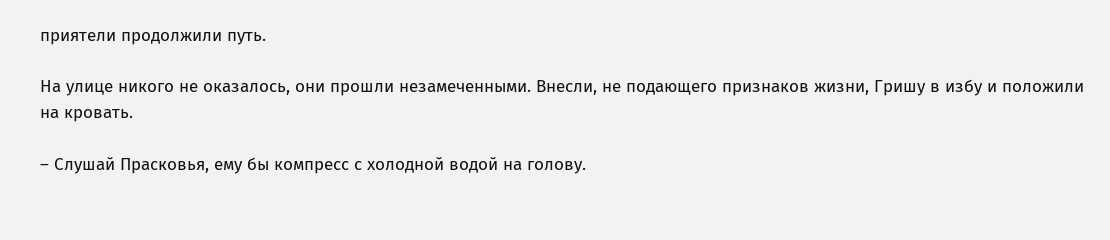приятели продолжили путь.

На улице никого не оказалось, они прошли незамеченными. Внесли, не подающего признаков жизни, Гришу в избу и положили на кровать.

– Слушай Прасковья, ему бы компресс с холодной водой на голову.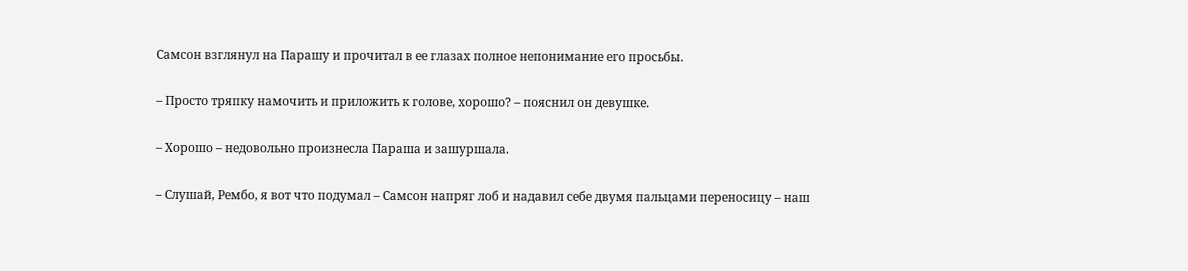Самсон взглянул на Парашу и прочитал в ее глазах полное непонимание его просьбы.

– Просто тряпку намочить и приложить к голове, хорошо? – пояснил он девушке.

– Хорошо – недовольно произнесла Параша и зашуршала.

– Слушай, Рембо, я вот что подумал – Самсон напряг лоб и надавил себе двумя пальцами переносицу – наш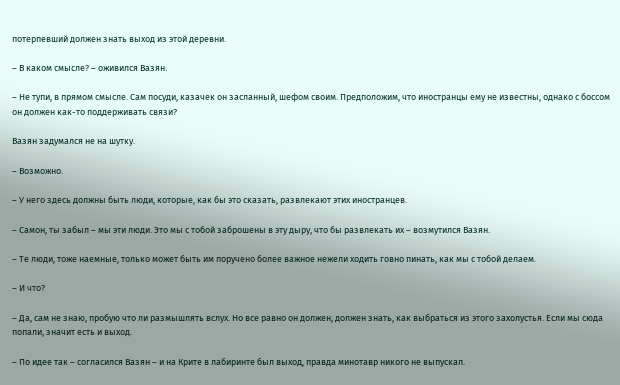потерпевший должен знать выход из этой деревни.

– В каком смысле? – оживился Вазян.

– Не тупи, в прямом смысле. Сам посуди, казачек он засланный, шефом своим. Предположим, что иностранцы ему не известны, однако с боссом он должен как-то поддерживать связи?

Вазян задумался не на шутку.

– Возможно.

– У него здесь должны быть люди, которые, как бы это сказать, развлекают этих иностранцев.

– Самон, ты забыл – мы эти люди. Это мы с тобой заброшены в эту дыру, что бы развлекать их – возмутился Вазян.

– Те люди, тоже наемные, только может быть им поручено более важное нежели ходить говно пинать, как мы с тобой делаем.

– И что?

– Да, сам не знаю, пробую что ли размышлять вслух. Но все равно он должен, должен знать, как выбраться из этого захолустья. Если мы сюда попали, значит есть и выход.

– По идее так – согласился Вазян – и на Крите в лабиринте был выход, правда минотавр никого не выпускал.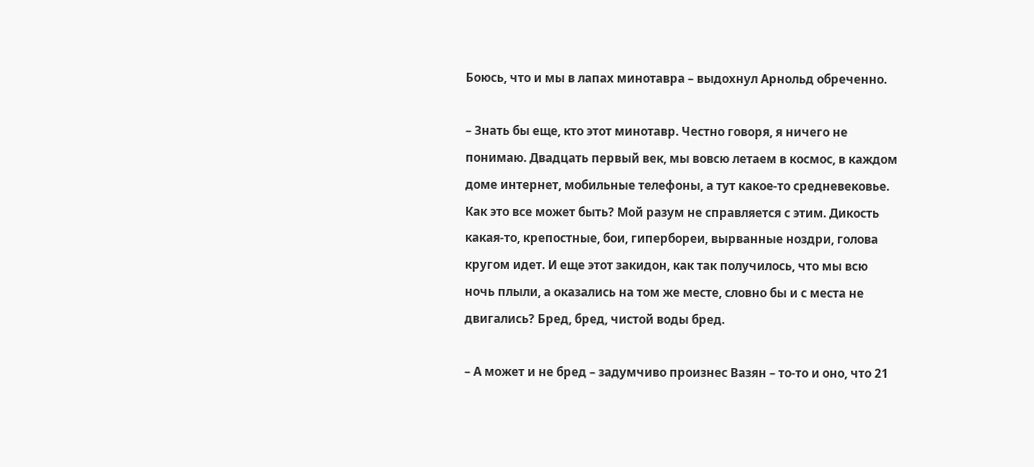Боюсь, что и мы в лапах минотавра – выдохнул Арнольд обреченно.

– Знать бы еще, кто этот минотавр. Честно говоря, я ничего не понимаю. Двадцать первый век, мы вовсю летаем в космос, в каждом доме интернет, мобильные телефоны, а тут какое-то средневековье. Как это все может быть? Мой разум не справляется с этим. Дикость какая-то, крепостные, бои, гипербореи, вырванные ноздри, голова кругом идет. И еще этот закидон, как так получилось, что мы всю ночь плыли, а оказались на том же месте, словно бы и с места не двигались? Бред, бред, чистой воды бред.

– А может и не бред – задумчиво произнес Вазян – то-то и оно, что 21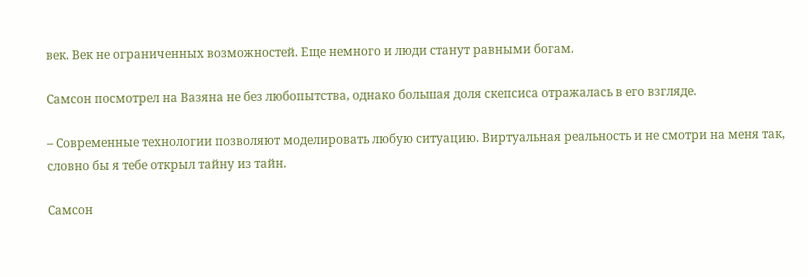век. Век не ограниченных возможностей. Еще немного и люди станут равными богам.

Самсон посмотрел на Вазяна не без любопытства, однако большая доля скепсиса отражалась в его взгляде.

– Современные технологии позволяют моделировать любую ситуацию. Виртуальная реальность и не смотри на меня так, словно бы я тебе открыл тайну из тайн.

Самсон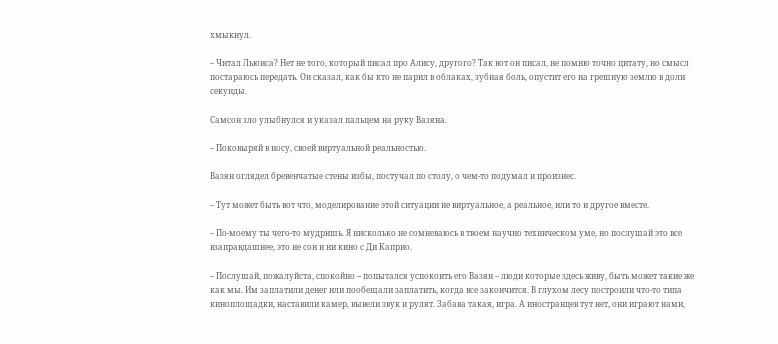хмыкнул.

– Читал Льюиса? Нет не того, который писал про Алису, другого? Так вот он писал, не помню точно цитату, но смысл постараюсь передать. Он сказал, как бы кто не парил в облаках, зубная боль, опустит его на грешную землю в доли секунды.

Самсон зло улыбнулся и указал пальцем на руку Вазяна.

– Поковыряй в носу, своей виртуальной реальностью.

Вазян оглядел бревенчатые стены избы, постучал по столу, о чем-то подумал и произнес.

– Тут может быть вот что, моделирование этой ситуации не виртуальное, а реальное, или то и другое вместе.

– По-моему ты чего-то мудришь. Я нисколько не сомневаюсь в твоем научно техническом уме, но послушай это все взаправдашнее, это не сон и ни кино с Ди Каприо.

– Послушай, пожалуйста, спокойно – попытался успокоить его Вазян – люди которые здесь живу, быть может такие же как мы. Им заплатили денег или пообещали заплатить, когда все закончится. В глухом лесу построили что-то типа киноплощадки, наставили камер, вывели звук и рулят. Забава такая, игра. А иностранцев тут нет, они играют нами,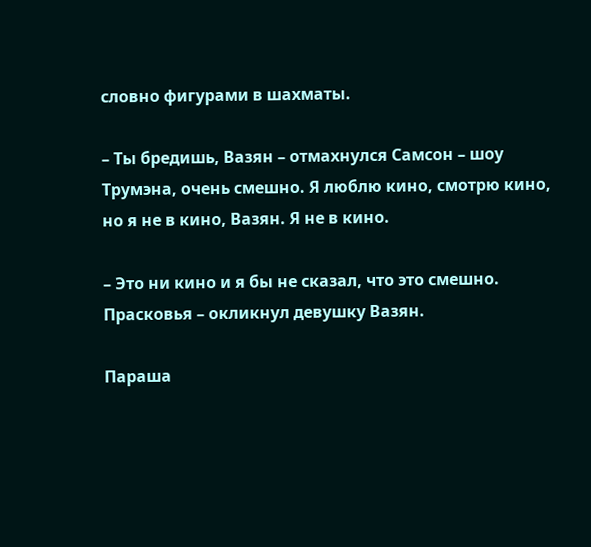словно фигурами в шахматы.

– Ты бредишь, Вазян – отмахнулся Самсон – шоу Трумэна, очень смешно. Я люблю кино, смотрю кино, но я не в кино, Вазян. Я не в кино.

– Это ни кино и я бы не сказал, что это смешно. Прасковья – окликнул девушку Вазян.

Параша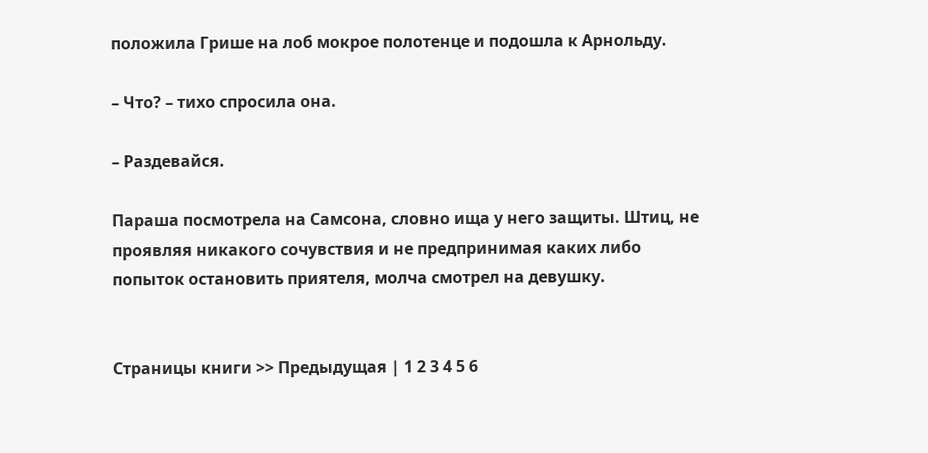положила Грише на лоб мокрое полотенце и подошла к Арнольду.

– Что? – тихо спросила она.

– Раздевайся.

Параша посмотрела на Самсона, словно ища у него защиты. Штиц, не проявляя никакого сочувствия и не предпринимая каких либо попыток остановить приятеля, молча смотрел на девушку.


Страницы книги >> Предыдущая | 1 2 3 4 5 6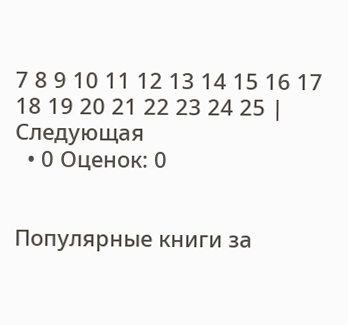7 8 9 10 11 12 13 14 15 16 17 18 19 20 21 22 23 24 25 | Следующая
  • 0 Оценок: 0


Популярные книги за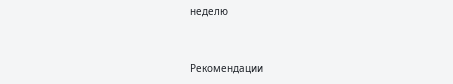неделю


Рекомендации